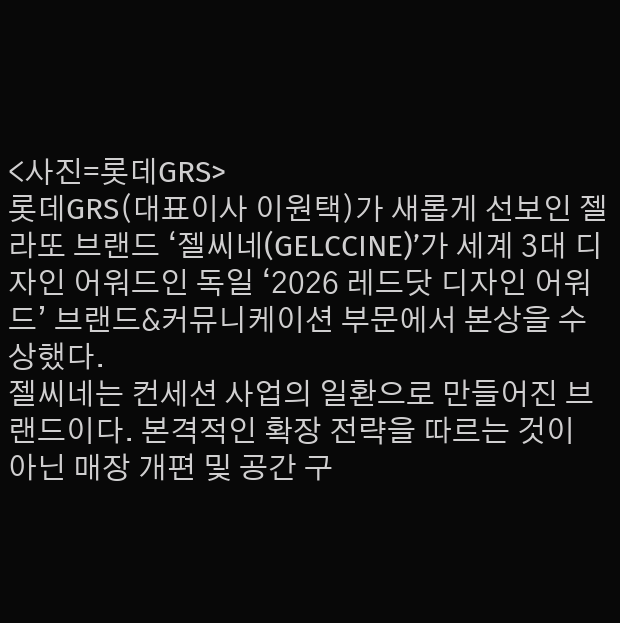<사진=롯데GRS>
롯데GRS(대표이사 이원택)가 새롭게 선보인 젤라또 브랜드 ‘젤씨네(GELCCINE)’가 세계 3대 디자인 어워드인 독일 ‘2026 레드닷 디자인 어워드’ 브랜드&커뮤니케이션 부문에서 본상을 수상했다.
젤씨네는 컨세션 사업의 일환으로 만들어진 브랜드이다. 본격적인 확장 전략을 따르는 것이 아닌 매장 개편 및 공간 구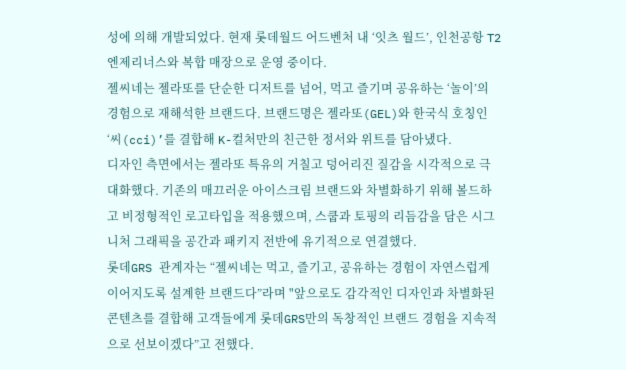성에 의해 개발되었다. 현재 롯데월드 어드벤처 내 ‘잇츠 월드’, 인천공항 T2 엔제리너스와 복합 매장으로 운영 중이다.
젤씨네는 젤라또를 단순한 디저트를 넘어, 먹고 즐기며 공유하는 ‘놀이’의 경험으로 재해석한 브랜드다. 브랜드명은 젤라또(GEL)와 한국식 호칭인 ‘씨(cci)’를 결합해 K-컬처만의 친근한 정서와 위트를 담아냈다.
디자인 측면에서는 젤라또 특유의 거칠고 덩어리진 질감을 시각적으로 극대화했다. 기존의 매끄러운 아이스크림 브랜드와 차별화하기 위해 볼드하고 비정형적인 로고타입을 적용했으며, 스쿱과 토핑의 리듬감을 담은 시그니처 그래픽을 공간과 패키지 전반에 유기적으로 연결했다.
롯데GRS 관계자는 “젤씨네는 먹고, 즐기고, 공유하는 경험이 자연스럽게 이어지도록 설계한 브랜드다”라며 "앞으로도 감각적인 디자인과 차별화된 콘텐츠를 결합해 고객들에게 롯데GRS만의 독창적인 브랜드 경험을 지속적으로 선보이겠다”고 전했다.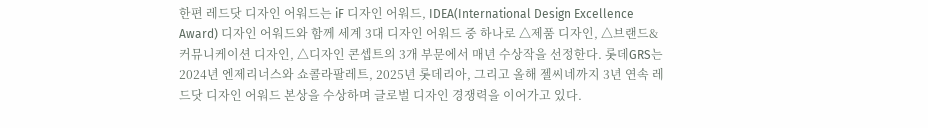한편 레드닷 디자인 어워드는 iF 디자인 어워드, IDEA(International Design Excellence Award) 디자인 어워드와 함께 세계 3대 디자인 어워드 중 하나로 △제품 디자인, △브랜드&커뮤니케이션 디자인, △디자인 콘셉트의 3개 부문에서 매년 수상작을 선정한다. 롯데GRS는 2024년 엔제리너스와 쇼콜라팔레트, 2025년 롯데리아, 그리고 올해 젤씨네까지 3년 연속 레드닷 디자인 어워드 본상을 수상하며 글로벌 디자인 경쟁력을 이어가고 있다.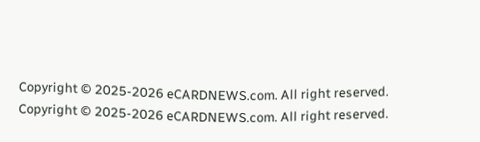Copyright © 2025-2026 eCARDNEWS.com. All right reserved.
Copyright © 2025-2026 eCARDNEWS.com. All right reserved.